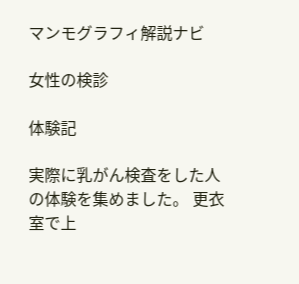マンモグラフィ解説ナビ

女性の検診

体験記

実際に乳がん検査をした人の体験を集めました。 更衣室で上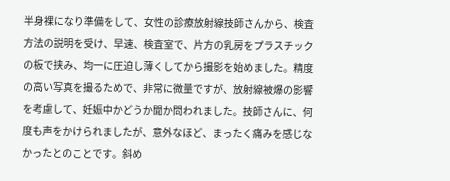半身裸になり準備をして、女性の診療放射線技師さんから、検査方法の説明を受け、早速、検査室で、片方の乳房をプラスチックの板で挟み、均一に圧迫し薄くしてから撮影を始めました。精度の高い写真を撮るためで、非常に微量ですが、放射線被爆の影響を考慮して、妊娠中かどうか聞か問われました。技師さんに、何度も声をかけられましたが、意外なほど、まったく痛みを感じなかったとのことです。斜め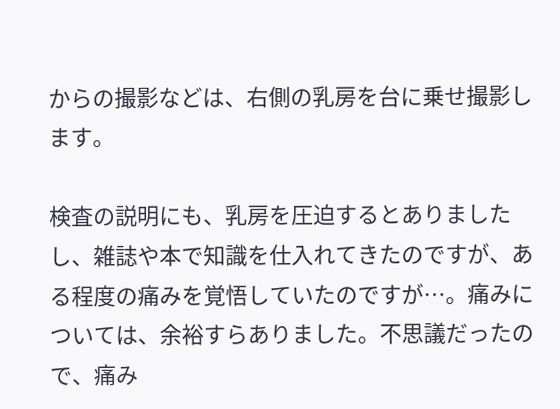からの撮影などは、右側の乳房を台に乗せ撮影します。

検査の説明にも、乳房を圧迫するとありましたし、雑誌や本で知識を仕入れてきたのですが、ある程度の痛みを覚悟していたのですが…。痛みについては、余裕すらありました。不思議だったので、痛み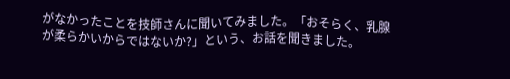がなかったことを技師さんに聞いてみました。「おそらく、乳腺が柔らかいからではないか?」という、お話を聞きました。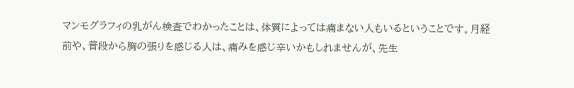マンモグラフィの乳がん検査でわかったことは、体質によっては痛まない人もいるということです。月経前や、普段から胸の張りを感じる人は、痛みを感じ辛いかもしれませんが、先生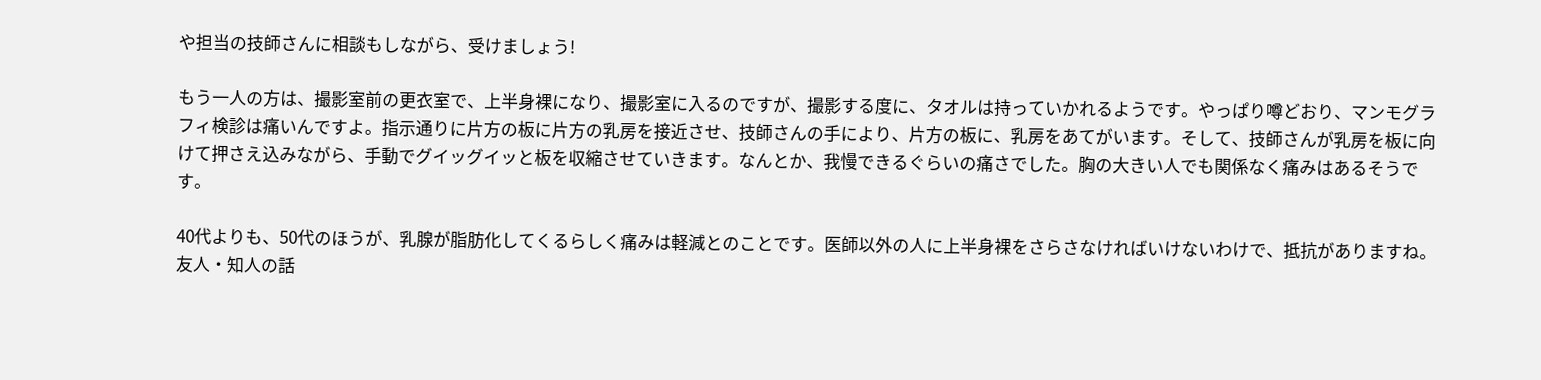や担当の技師さんに相談もしながら、受けましょう!

もう一人の方は、撮影室前の更衣室で、上半身裸になり、撮影室に入るのですが、撮影する度に、タオルは持っていかれるようです。やっぱり噂どおり、マンモグラフィ検診は痛いんですよ。指示通りに片方の板に片方の乳房を接近させ、技師さんの手により、片方の板に、乳房をあてがいます。そして、技師さんが乳房を板に向けて押さえ込みながら、手動でグイッグイッと板を収縮させていきます。なんとか、我慢できるぐらいの痛さでした。胸の大きい人でも関係なく痛みはあるそうです。

40代よりも、50代のほうが、乳腺が脂肪化してくるらしく痛みは軽減とのことです。医師以外の人に上半身裸をさらさなければいけないわけで、抵抗がありますね。友人・知人の話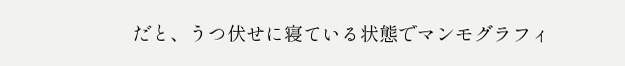だと、うつ伏せに寝ている状態でマンモグラフィ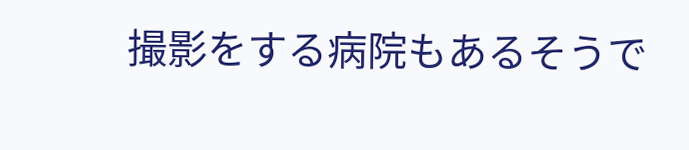撮影をする病院もあるそうで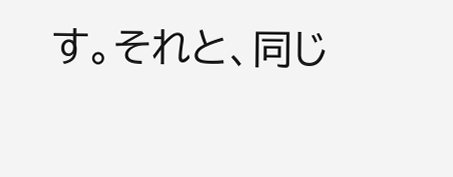す。それと、同じ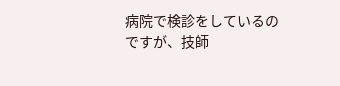病院で検診をしているのですが、技師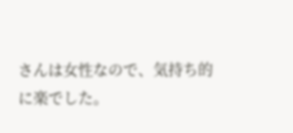さんは女性なので、気持ち的に楽でした。